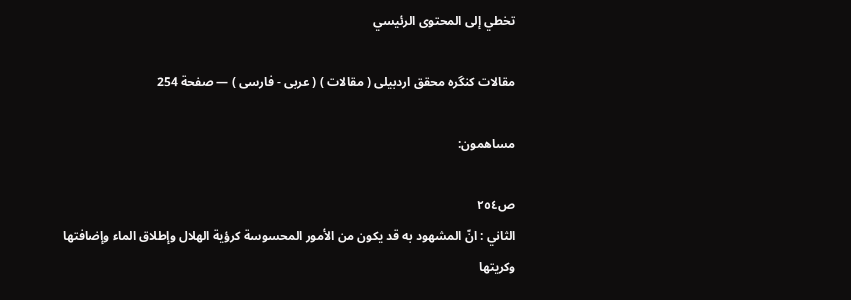تخطي إلى المحتوى الرئيسي

مقالات كنگره محقق اردبيلى ( مقالات ) ( عربى - فارسى ) — صفحة 254

مساهمون:

ص٢٥٤
الثاني : انّ المشهود به قد يكون من الأمور المحسوسة كرؤية الهلال وإطلاق الماء وإضافتها وكريتها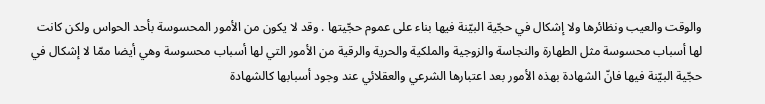والوقت والعيب ونظائرها ولا إشكال في حجّية البيّنة فيها بناء على عموم حجّيتها . وقد لا يكون من الأمور المحسوسة بأحد الحواس ولكن كانت لها أسباب محسوسة مثل الطهارة والنجاسة والزوجية والملكية والحرية والرقية من الأمور التي لها أسباب محسوسة وهي أيضا ممّا لا إشكال في حجّية البيّنة فيها فانّ الشهادة بهذه الأمور بعد اعتبارها الشرعي والعقلائي عند وجود أسبابها كالشهادة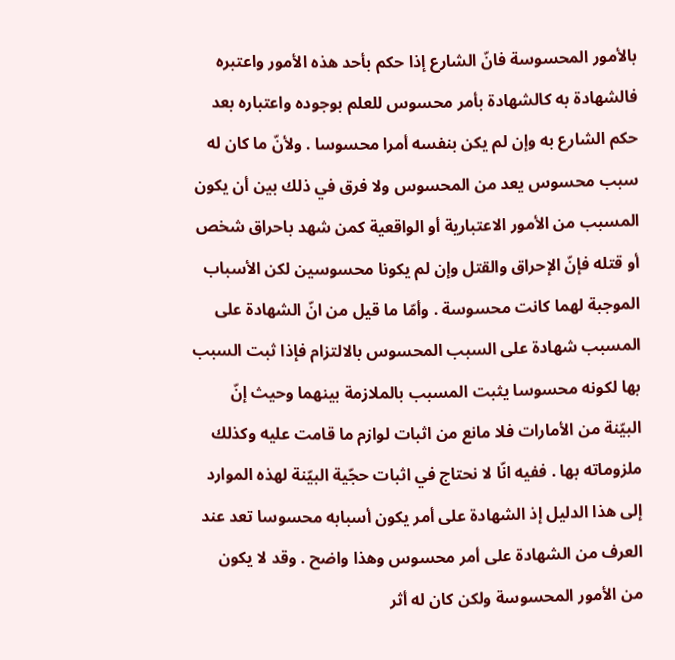بالأمور المحسوسة فانّ الشارع إذا حكم بأحد هذه الأمور واعتبره فالشهادة به كالشهادة بأمر محسوس للعلم بوجوده واعتباره بعد حكم الشارع به وإن لم يكن بنفسه أمرا محسوسا . ولأنّ ما كان له سبب محسوس يعد من المحسوس ولا فرق في ذلك بين أن يكون المسبب من الأمور الاعتبارية أو الواقعية كمن شهد باحراق شخص أو قتله فإنّ الإحراق والقتل وإن لم يكونا محسوسين لكن الأسباب الموجبة لهما كانت محسوسة . وأمّا ما قيل من انّ الشهادة على المسبب شهادة على السبب المحسوس بالالتزام فإذا ثبت السبب بها لكونه محسوسا يثبت المسبب بالملازمة بينهما وحيث إنّ البيّنة من الأمارات فلا مانع من اثبات لوازم ما قامت عليه وكذلك ملزوماته بها . ففيه انّا لا نحتاج في اثبات حجّية البيّنة لهذه الموارد إلى هذا الدليل إذ الشهادة على أمر يكون أسبابه محسوسا تعد عند العرف من الشهادة على أمر محسوس وهذا واضح . وقد لا يكون من الأمور المحسوسة ولكن كان له أثر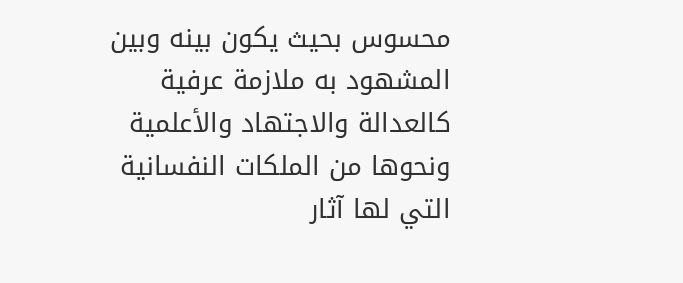محسوس بحيث يكون بينه وبين المشهود به ملازمة عرفية كالعدالة والاجتهاد والأعلمية ونحوها من الملكات النفسانية التي لها آثار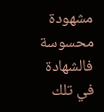مشهودة محسوسة فالشهادة في تلك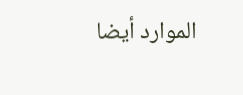الموارد أيضا